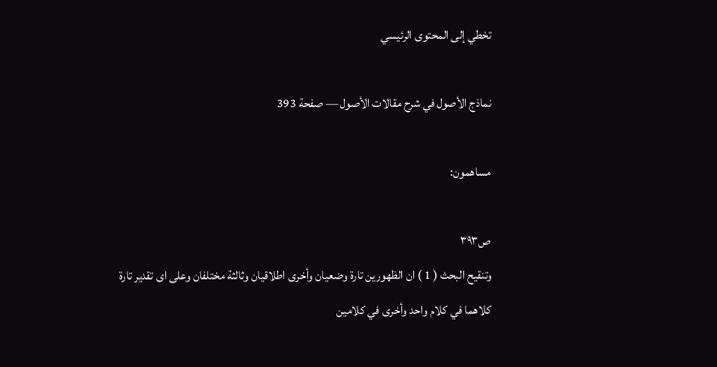تخطي إلى المحتوى الرئيسي

نماذج الأصول في شرح مقالات الأصول — صفحة 393

مساهمون:

ص٣٩٣
وتنقيح البحث ( 1 ) ان الظهورين تارة وضعيان وأخرى اطلاقيان وثالثة مختلفان وعلى اى تقدير تارة كلاهما في كلام واحد وأخرى في كلامين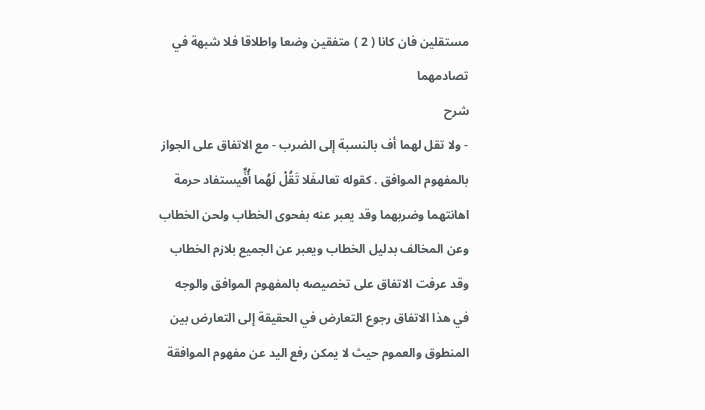مستقلين فان كانا ( 2 ) متفقين وضعا واطلاقا فلا شبهة في تصادمهما
شرح
- ولا تقل لهما أف بالنسبة إلى الضرب - مع الاتفاق على الجواز بالمفهوم الموافق . كقوله تعالىفَلا تَقُلْ لَهُما أُفٍّيستفاد حرمة اهانتهما وضربهما وقد يعبر عنه بفحوى الخطاب ولحن الخطاب وعن المخالف بدليل الخطاب ويعبر عن الجميع بلازم الخطاب وقد عرفت الاتفاق على تخصيصه بالمفهوم الموافق والوجه في هذا الاتفاق رجوع التعارض في الحقيقة إلى التعارض بين المنطوق والعموم حيث لا يمكن رفع اليد عن مفهوم الموافقة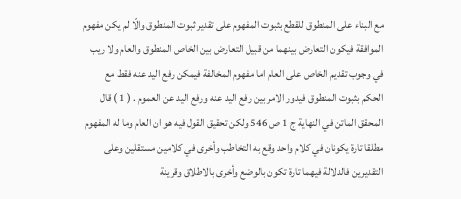مع البناء على المنطوق للقطع بثبوت المفهوم على تقدير ثبوت المنطوق والّا لم يكن مفهوم الموافقة فيكون التعارض بينهما من قبيل التعارض بين الخاص المنطوق والعام ولا ريب في وجوب تقديم الخاص على العام اما مفهوم المخالفة فيمكن رفع اليد عنه فقط مع الحكم بثبوت المنطوق فيدور الامر بين رفع اليد عنه ورفع اليد عن العموم . ( 1 ) قال المحقق الماتن في النهاية ج 1 ص 546 ولكن تحقيق القول فيه هو ان العام وما له المفهوم مطلقا تارة يكونان في كلام واحد وقع به التخاطب وأخرى في كلامين مستقلين وعلى التقديرين فالدلالة فيهما تارة تكون بالوضع وأخرى بالاطلاق وقرينة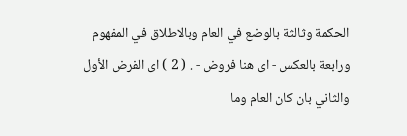الحكمة وثالثة بالوضع في العام وبالاطلاق في المفهوم ورابعة بالعكس - اى هنا فروض - . ( 2 ) اى الفرض الأول والثاني بان كان العام وما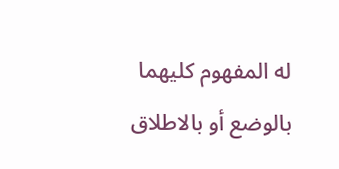له المفهوم كليهما بالوضع أو بالاطلاق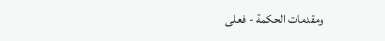ومقدمات الحكمة - فعلى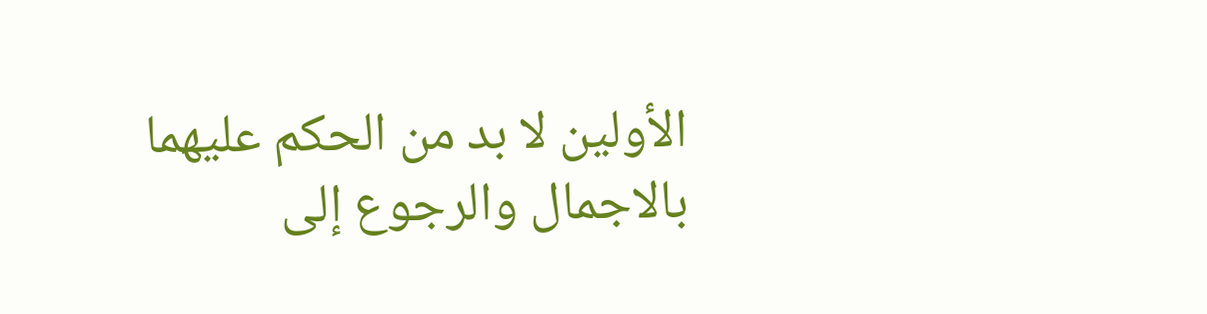الأولين لا بد من الحكم عليهما بالاجمال والرجوع إلى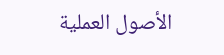الأصول العملية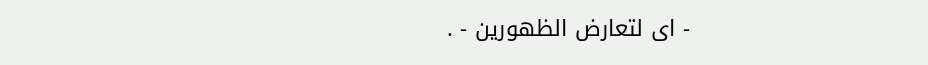- اى لتعارض الظهورين - .